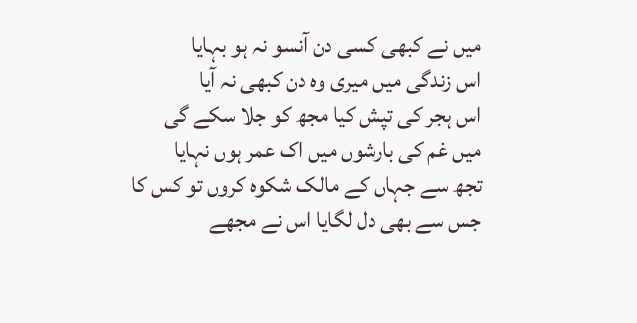میں نے کبھی کسی دن آنسو نہ ہو بہایا
اس زندگی میں میری وه دن کبھی نہ آیا
اس ہجر کی تپش کیا مجھ کو جلا سکے گی
میں غم کی بارشوں میں اک عمر ہوں نہایا
تجھ سے جہاں کے مالک شکوہ کروں تو کس کا
جس سے بھی دل لگایا اس نے مجھے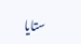ستایا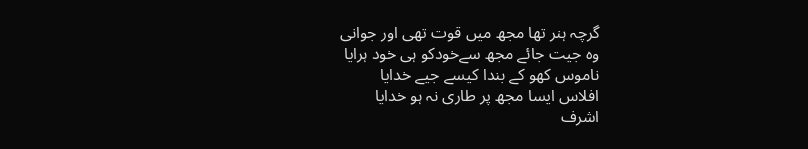گرچہ ہنر تھا مجھ میں قوت تھی اور جوانی
وہ جیت جائے مجھ سےخودکو ہی خود ہرایا
ناموس کھو کے بندا کیسے جیے خدایا
افلاس ایسا مجھ پر طاری نہ ہو خدایا
اشرف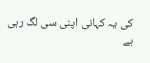کی یہ کہانی اپنی سی لگ رہی ہے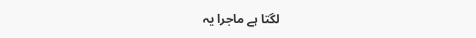لگتا ہے ماجرا یہ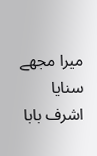میرا مجھے سنایا
اشرف بابا